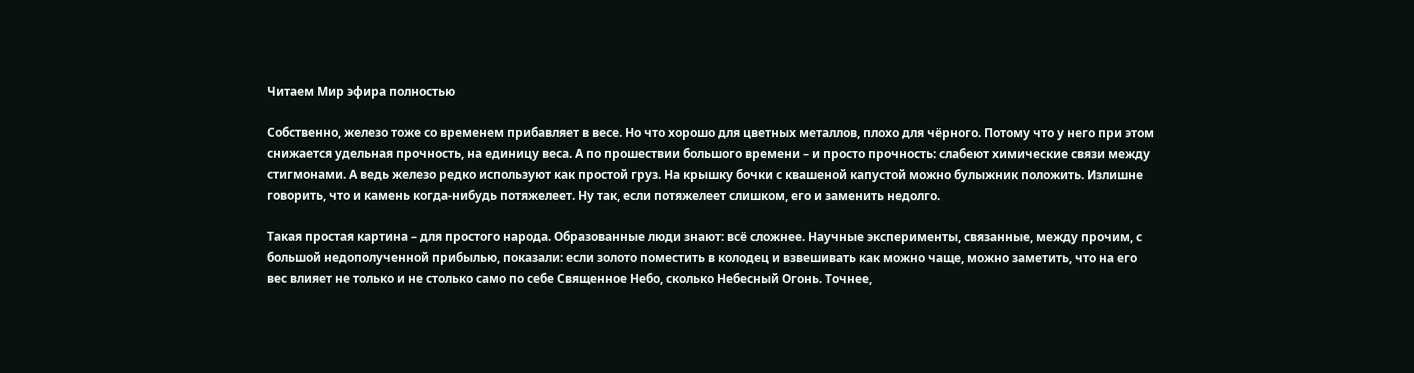Читаем Мир эфира полностью

Собственно, железо тоже со временем прибавляет в весе. Но что хорошо для цветных металлов, плохо для чёрного. Потому что у него при этом снижается удельная прочность, на единицу веса. А по прошествии большого времени – и просто прочность: слабеют химические связи между стигмонами. А ведь железо редко используют как простой груз. На крышку бочки с квашеной капустой можно булыжник положить. Излишне говорить, что и камень когда-нибудь потяжелеет. Ну так, если потяжелеет слишком, его и заменить недолго.

Такая простая картина – для простого народа. Образованные люди знают: всё сложнее. Научные эксперименты, связанные, между прочим, с большой недополученной прибылью, показали: если золото поместить в колодец и взвешивать как можно чаще, можно заметить, что на его вес влияет не только и не столько само по себе Священное Небо, сколько Небесный Огонь. Точнее,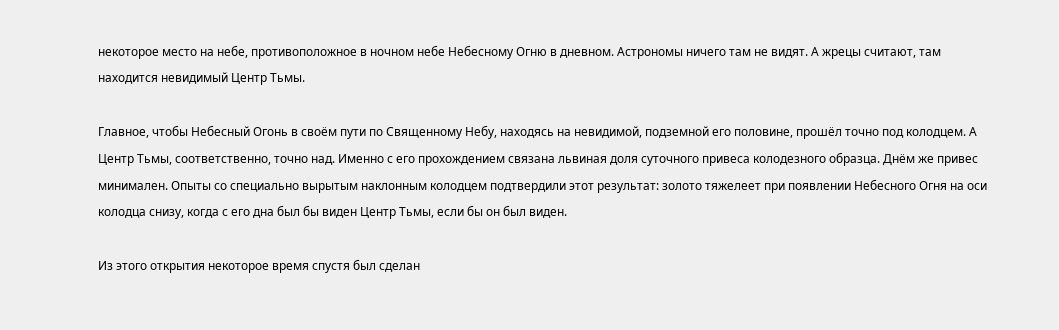некоторое место на небе, противоположное в ночном небе Небесному Огню в дневном. Астрономы ничего там не видят. А жрецы считают, там находится невидимый Центр Тьмы.

Главное, чтобы Небесный Огонь в своём пути по Священному Небу, находясь на невидимой, подземной его половине, прошёл точно под колодцем. А Центр Тьмы, соответственно, точно над. Именно с его прохождением связана львиная доля суточного привеса колодезного образца. Днём же привес минимален. Опыты со специально вырытым наклонным колодцем подтвердили этот результат: золото тяжелеет при появлении Небесного Огня на оси колодца снизу, когда с его дна был бы виден Центр Тьмы, если бы он был виден.

Из этого открытия некоторое время спустя был сделан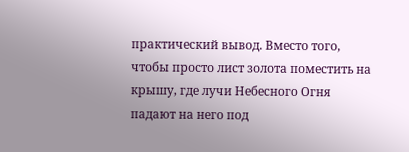практический вывод. Вместо того, чтобы просто лист золота поместить на крышу, где лучи Небесного Огня падают на него под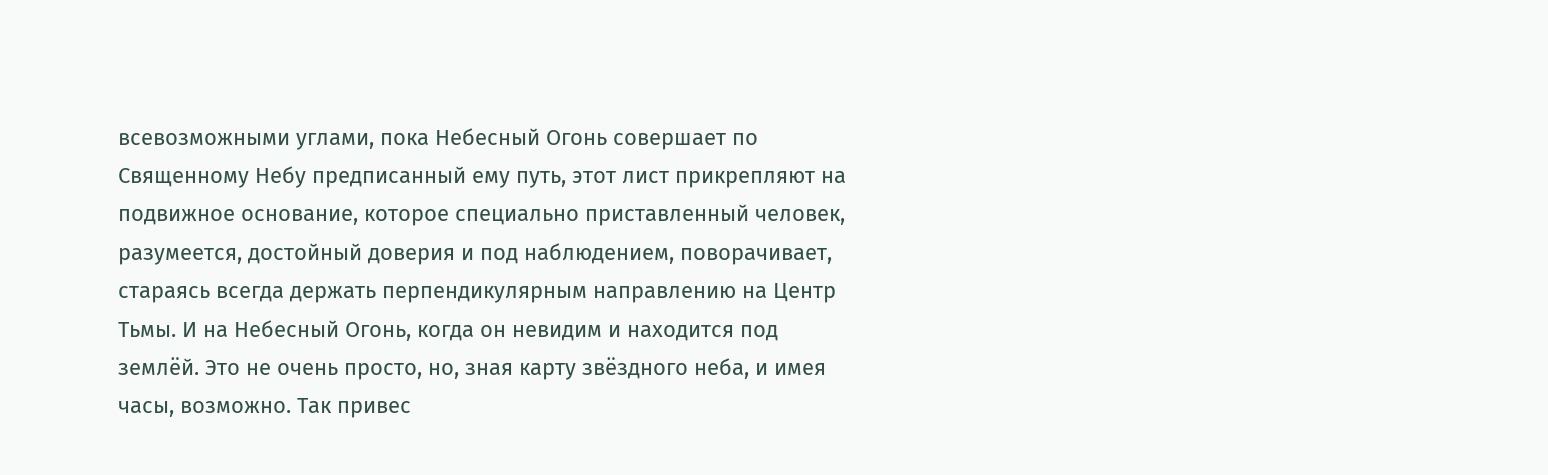всевозможными углами, пока Небесный Огонь совершает по Священному Небу предписанный ему путь, этот лист прикрепляют на подвижное основание, которое специально приставленный человек, разумеется, достойный доверия и под наблюдением, поворачивает, стараясь всегда держать перпендикулярным направлению на Центр Тьмы. И на Небесный Огонь, когда он невидим и находится под землёй. Это не очень просто, но, зная карту звёздного неба, и имея часы, возможно. Так привес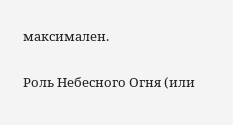максимален.

Роль Небесного Огня (или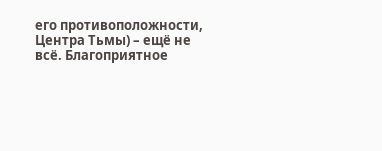его противоположности, Центра Тьмы) – ещё не всё. Благоприятное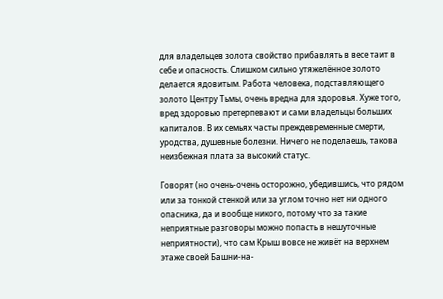для владельцев золота свойство прибавлять в весе таит в себе и опасность. Слишком сильно утяжелённое золото делается ядовитым. Работа человека, подставляющего золото Центру Тьмы, очень вредна для здоровья. Хуже того, вред здоровью претерпевают и сами владельцы больших капиталов. В их семьях часты преждевременные смерти, уродства, душевные болезни. Ничего не поделаешь, такова неизбежная плата за высокий статус.

Говорят (но очень-очень осторожно, убедившись, что рядом или за тонкой стенкой или за углом точно нет ни одного опасника, да и вообще никого, потому что за такие неприятные разговоры можно попасть в нешуточные неприятности), что сам Крыш вовсе не живёт на верхнем этаже своей Башни-на-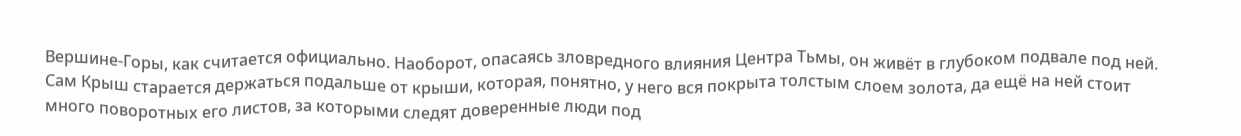Вершине-Горы, как считается официально. Наоборот, опасаясь зловредного влияния Центра Тьмы, он живёт в глубоком подвале под ней. Сам Крыш старается держаться подальше от крыши, которая, понятно, у него вся покрыта толстым слоем золота, да ещё на ней стоит много поворотных его листов, за которыми следят доверенные люди под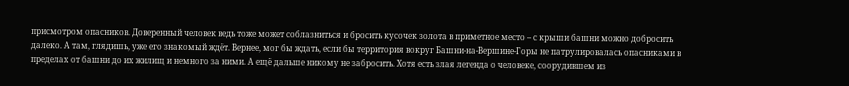присмотром опасников. Доверенный человек ведь тоже может соблазниться и бросить кусочек золота в приметное место – с крыши башни можно добросить далеко. А там, глядишь, уже его знакомый ждёт. Вернее, мог бы ждать, если бы территория вокруг Башни-на-Вершине-Горы не патрулировалась опасниками в пределах от башни до их жилищ и немного за ними. А ещё дальше никому не забросить. Хотя есть злая легенда о человеке, соорудившем из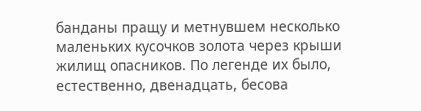банданы пращу и метнувшем несколько маленьких кусочков золота через крыши жилищ опасников. По легенде их было, естественно, двенадцать, бесова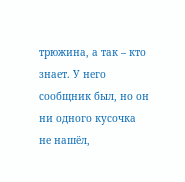трюжина, а так – кто знает. У него сообщник был, но он ни одного кусочка не нашёл,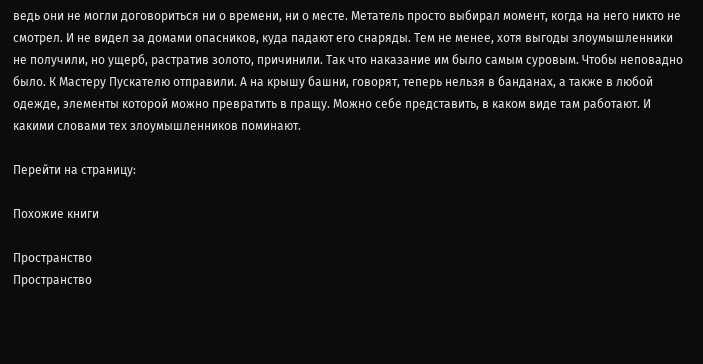ведь они не могли договориться ни о времени, ни о месте. Метатель просто выбирал момент, когда на него никто не смотрел. И не видел за домами опасников, куда падают его снаряды. Тем не менее, хотя выгоды злоумышленники не получили, но ущерб, растратив золото, причинили. Так что наказание им было самым суровым. Чтобы неповадно было. К Мастеру Пускателю отправили. А на крышу башни, говорят, теперь нельзя в банданах, а также в любой одежде, элементы которой можно превратить в пращу. Можно себе представить, в каком виде там работают. И какими словами тех злоумышленников поминают.

Перейти на страницу:

Похожие книги

Пространство
Пространство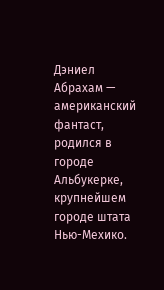Дэниел Абрахам — американский фантаст, родился в городе Альбукерке, крупнейшем городе штата Нью-Мехико.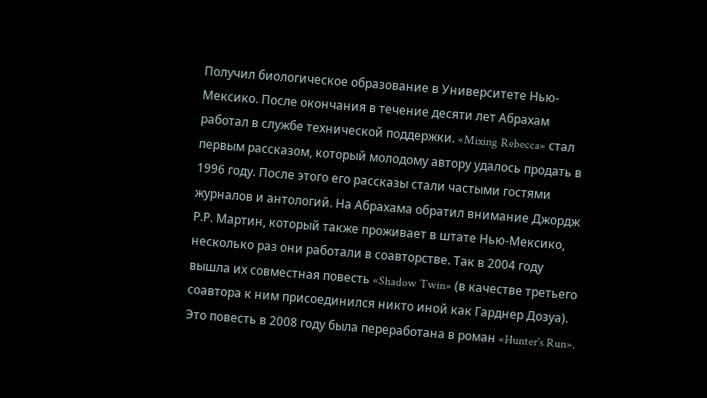Получил биологическое образование в Университете Нью-Мексико. После окончания в течение десяти лет Абрахам работал в службе технической поддержки. «Mixing Rebecca» стал первым рассказом, который молодому автору удалось продать в 1996 году. После этого его рассказы стали частыми гостями журналов и антологий. На Абрахама обратил внимание Джордж Р.Р. Мартин, который также проживает в штате Нью-Мексико, несколько раз они работали в соавторстве. Так в 2004 году вышла их совместная повесть «Shadow Twin» (в качестве третьего соавтора к ним присоединился никто иной как Гарднер Дозуа). Это повесть в 2008 году была переработана в роман «Hunter's Run».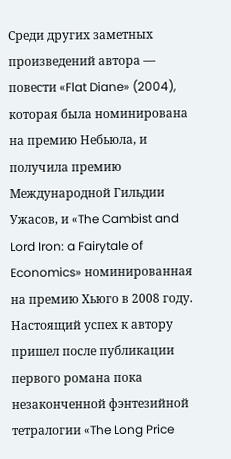Среди других заметных произведений автора — повести «Flat Diane» (2004), которая была номинирована на премию Небьюла, и получила премию Международной Гильдии Ужасов, и «The Cambist and Lord Iron: a Fairytale of Economics» номинированная на премию Хьюго в 2008 году. Настоящий успех к автору пришел после публикации первого романа пока незаконченной фэнтезийной тетралогии «The Long Price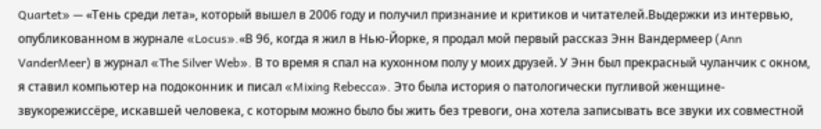Quartet» — «Тень среди лета», который вышел в 2006 году и получил признание и критиков и читателей.Выдержки из интервью, опубликованном в журнале «Locus».«В 96, когда я жил в Нью-Йорке, я продал мой первый рассказ Энн Вандермеер (Ann VanderMeer) в журнал «The Silver Web». В то время я спал на кухонном полу у моих друзей. У Энн был прекрасный чуланчик с окном, я ставил компьютер на подоконник и писал «Mixing Rebecca». Это была история о патологически пугливой женщине-звукорежиссёре, искавшей человека, с которым можно было бы жить без тревоги, она хотела записывать все звуки их совместной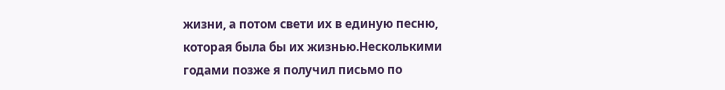жизни, а потом свети их в единую песню, которая была бы их жизнью.Несколькими годами позже я получил письмо по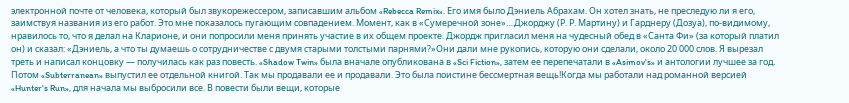электронной почте от человека, который был звукорежессером, записавшим альбом «Rebecca Remix». Его имя было Дэниель Абрахам. Он хотел знать, не преследую ли я его, заимствуя названия из его работ. Это мне показалось пугающим совпадением. Момент, как в «Сумеречной зоне»....Джорджу (Р. Р. Мартину) и Гарднеру (Дозуа), по-видимому, нравилось то, что я делал на Кларионе, и они попросили меня принять участие в их общем проекте. Джордж пригласил меня на чудесный обед в «Санта Фи» (за который платил он) и сказал: «Дэниель, а что ты думаешь о сотрудничестве с двумя старыми толстыми парнями?»Они дали мне рукопись, которую они сделали, около 20 000 слов. Я вырезал треть и написал концовку — получилась как раз повесть. «Shadow Twin» была вначале опубликована в «Sci Fiction», затем ее перепечатали в «Asimov's» и антологии лучшее за год. Потом «Subterranean» выпустил ее отдельной книгой. Так мы продавали ее и продавали. Это была поистине бессмертная вещь!Когда мы работали над романной версией «Hunter's Run», для начала мы выбросили все. В повести были вещи, которые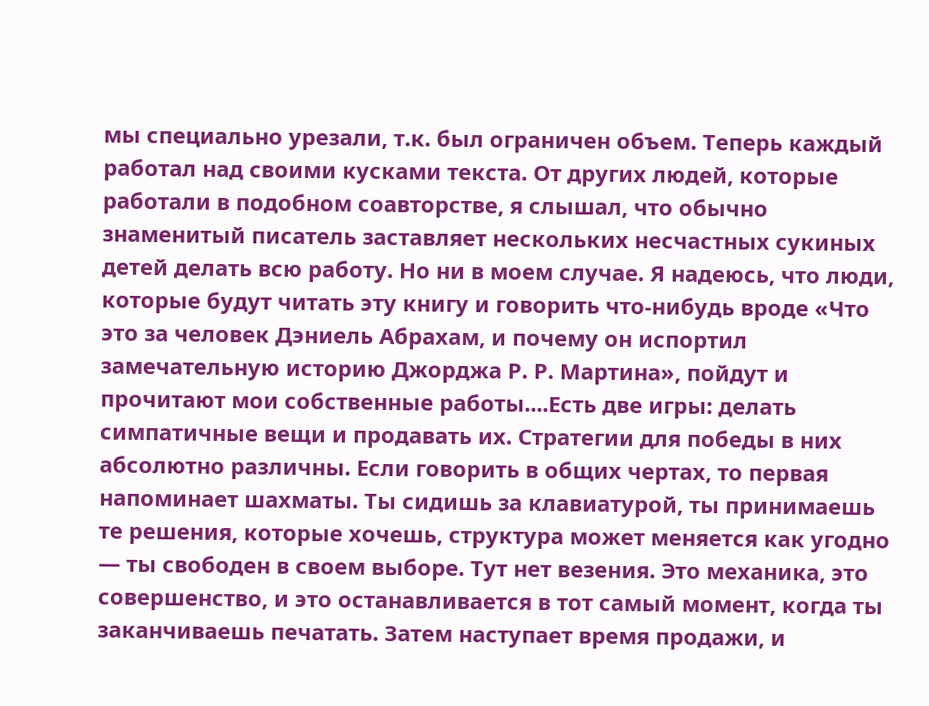мы специально урезали, т.к. был ограничен объем. Теперь каждый работал над своими кусками текста. От других людей, которые работали в подобном соавторстве, я слышал, что обычно знаменитый писатель заставляет нескольких несчастных сукиных детей делать всю работу. Но ни в моем случае. Я надеюсь, что люди, которые будут читать эту книгу и говорить что-нибудь вроде «Что это за человек Дэниель Абрахам, и почему он испортил замечательную историю Джорджа Р. Р. Мартина», пойдут и прочитают мои собственные работы....Есть две игры: делать симпатичные вещи и продавать их. Стратегии для победы в них абсолютно различны. Если говорить в общих чертах, то первая напоминает шахматы. Ты сидишь за клавиатурой, ты принимаешь те решения, которые хочешь, структура может меняется как угодно — ты свободен в своем выборе. Тут нет везения. Это механика, это совершенство, и это останавливается в тот самый момент, когда ты заканчиваешь печатать. Затем наступает время продажи, и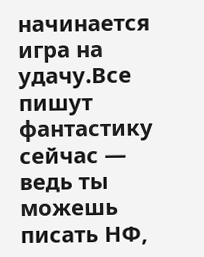начинается игра на удачу.Все пишут фантастику сейчас — ведь ты можешь писать НФ,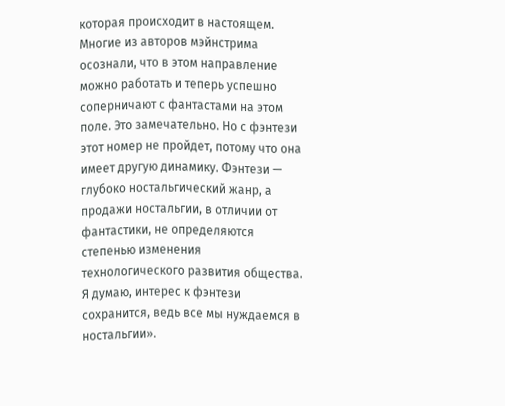которая происходит в настоящем. Многие из авторов мэйнстрима осознали, что в этом направление можно работать и теперь успешно соперничают с фантастами на этом поле. Это замечательно. Но с фэнтези этот номер не пройдет, потому что она имеет другую динамику. Фэнтези — глубоко ностальгический жанр, а продажи ностальгии, в отличии от фантастики, не определяются степенью изменения технологического развития общества. Я думаю, интерес к фэнтези сохранится, ведь все мы нуждаемся в ностальгии».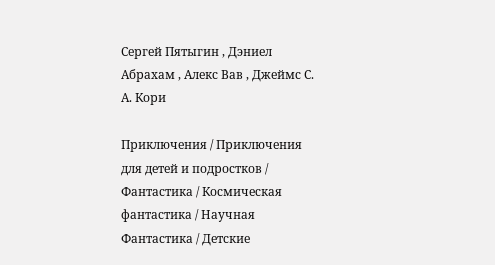Сергей Пятыгин , Дэниел Абрахам , Алекс Вав , Джеймс С. А. Кори

Приключения / Приключения для детей и подростков / Фантастика / Космическая фантастика / Научная Фантастика / Детские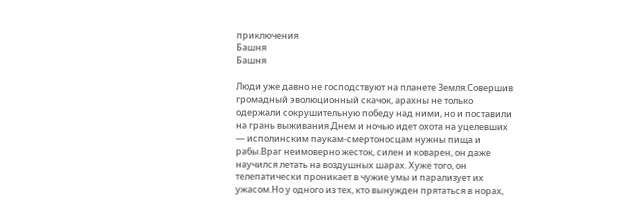приключения
Башня
Башня

Люди уже давно не господствуют на планете Земля.Совершив громадный эволюционный скачок, арахны не только одержали сокрушительную победу над ними, но и поставили на грань выживания.Днем и ночью идет охота на уцелевших — исполинским паукам-смертоносцам нужны пища и рабы.Враг неимоверно жесток, силен и коварен, он даже научился летать на воздушных шарах. Хуже того, он телепатически проникает в чужие умы и парализует их ужасом.Но у одного из тех, кто вынужден прятаться в норах,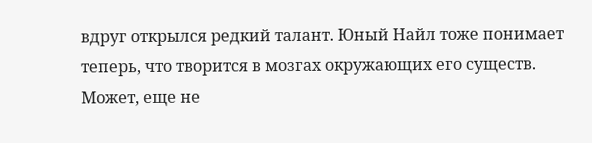вдруг открылся редкий талант. Юный Найл тоже понимает теперь, что творится в мозгах окружающих его существ. Может, еще не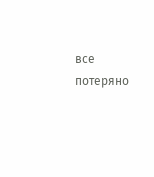все потеряно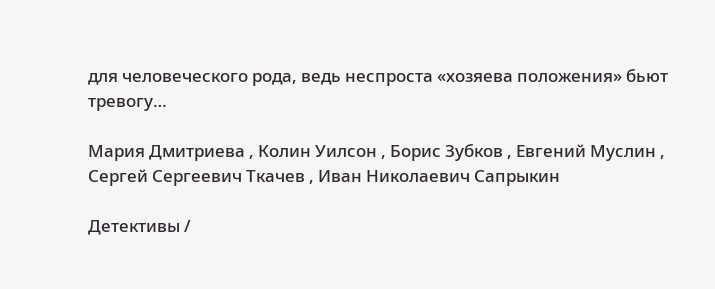для человеческого рода, ведь неспроста «хозяева положения» бьют тревогу…

Мария Дмитриева , Колин Уилсон , Борис Зубков , Евгений Муслин , Сергей Сергеевич Ткачев , Иван Николаевич Сапрыкин

Детективы /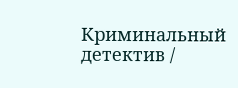Криминальный детектив /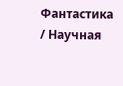Фантастика / Научная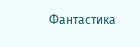Фантастика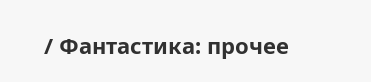/ Фантастика: прочее